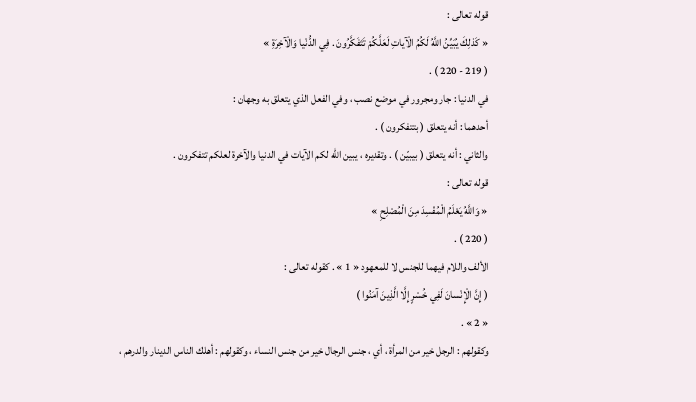قوله تعالى :
« كَذلِكَ يُبَيِّنُ اللَّهُ لَكُمُ الْآياتِ لَعَلَّكُمْ تَتَفَكَّرُونَ . فِي الدُّنْيا وَالْآخِرَةِ »
( 219 - 220 ) .
في الدنيا : جار ومجرور في موضع نصب ، وفي الفعل الذي يتعلق به وجهان :
أحدهما : أنه يتعلق ( بتتفكرون ) .
والثاني : أنه يتعلق ( بيبيّن ) . وتقديره ، يبين اللّه لكم الآيات في الدنيا والآخرة لعلكم تتفكرون .
قوله تعالى :
« وَاللَّهُ يَعْلَمُ الْمُفْسِدَ مِنَ الْمُصْلِحِ »
( 220 ) .
الألف واللام فيهما للجنس لا للمعهود « 1 » . كقوله تعالى :
( إِنَّ الْإِنْسانَ لَفِي خُسْرٍ إِلَّا الَّذِينَ آمَنُوا )
« 2 » .
وكقولهم : الرجل خير من المرأة ، أي ، جنس الرجال خير من جنس النساء ، وكقولهم : أهلك الناس الدينار والدرهم ،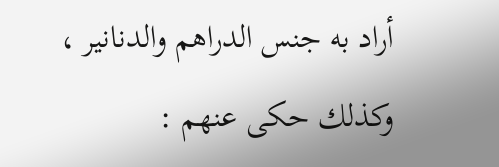أراد به جنس الدراهم والدنانير ، وكذلك حكى عنهم :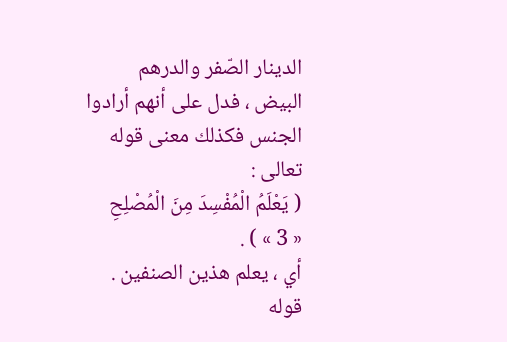الدينار الصّفر والدرهم البيض ، فدل على أنهم أرادوا الجنس فكذلك معنى قوله تعالى :
( يَعْلَمُ الْمُفْسِدَ مِنَ الْمُصْلِحِ
« 3 » ) .
أي ، يعلم هذين الصنفين .
قوله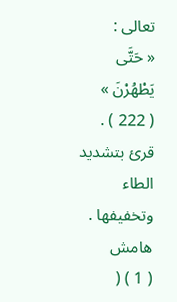تعالى :
« حَتَّى يَطْهُرْنَ »
( 222 ) .
قرئ بتشديد الطاء وتخفيفها .
هامش
( 1 ) (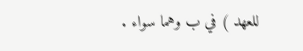للعهد ) في ب وهما سواء .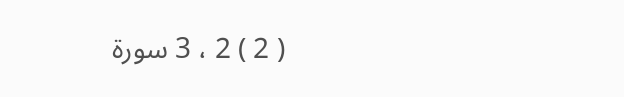( 2 ) 2 ، 3 سورة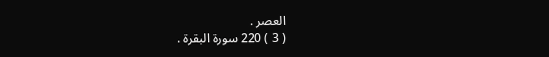العصر .
( 3 ) 220 سورة البقرة .